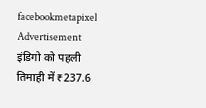facebookmetapixel
Advertisement
इंडिगो को पहली तिमाही में ₹237.6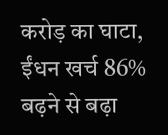करोड़ का घाटा, ईंधन खर्च 86% बढ़ने से बढ़ा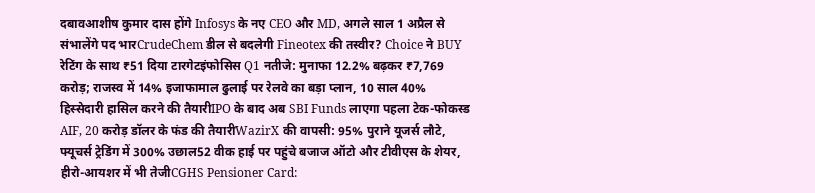दबावआशीष कुमार दास होंगे Infosys के नए CEO और MD, अगले साल 1 अप्रैल से संभालेंगे पद भारCrudeChem डील से बदलेगी Fineotex की तस्वीर? Choice ने BUY रेटिंग के साथ ₹51 दिया टारगेटइंफोसिस Q1 नतीजे: मुनाफा 12.2% बढ़कर ₹7,769 करोड़; राजस्व में 14% इजाफामाल ढुलाई पर रेलवे का बड़ा प्लान, 10 साल 40% हिस्सेदारी हासिल करने की तैयारीIPO के बाद अब SBI Funds लाएगा पहला टेक-फोकस्ड AIF, 20 करोड़ डॉलर के फंड की तैयारीWazirX की वापसी: 95% पुराने यूजर्स लौटे, फ्यूचर्स ट्रेडिंग में 300% उछाल52 वीक हाई पर पहुंचे बजाज ऑटो और टीवीएस के शेयर, हीरो-आयशर में भी तेजीCGHS Pensioner Card: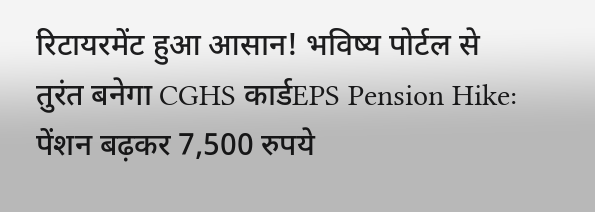रिटायरमेंट हुआ आसान! भविष्य पोर्टल से तुरंत बनेगा CGHS कार्डEPS Pension Hike: पेंशन बढ़कर 7,500 रुपये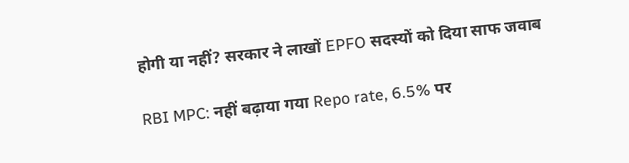होगी या नहीं? सरकार ने लाखों EPFO सदस्यों को दिया साफ जवाब

RBI MPC: नहीं बढ़ाया गया Repo rate, 6.5% पर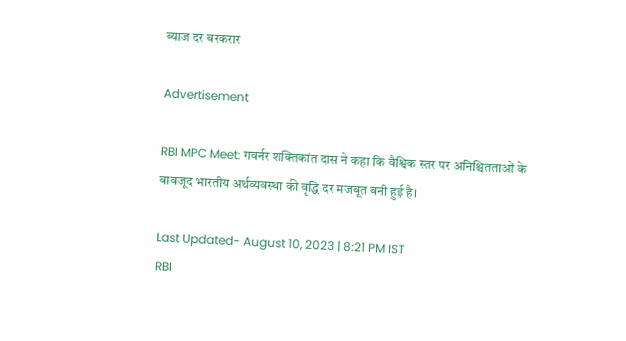ब्याज दर बरकरार

Advertisement

RBI MPC Meet: गवर्नर शक्तिकांत दास ने कहा कि वैश्विक स्तर पर अनिश्चितताओं के बावजूद भारतीय अर्थव्यवस्था की वृद्धि दर मजबूत बनी हुई है।

Last Updated- August 10, 2023 | 8:21 PM IST
RBI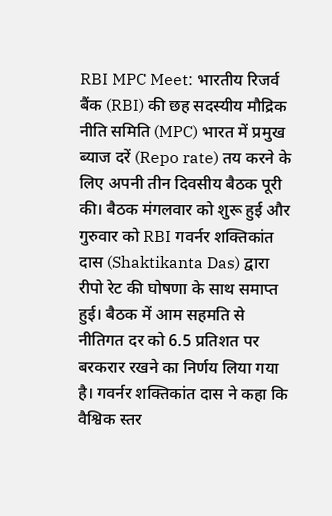RBI MPC Meet: भारतीय रिजर्व बैंक (RBI) की छह सदस्यीय मौद्रिक नीति समिति (MPC) भारत में प्रमुख ब्याज दरें (Repo rate) तय करने के लिए अपनी तीन दिवसीय बैठक पूरी की। बैठक मंगलवार को शुरू हुई और गुरुवार को RBI गवर्नर शक्तिकांत दास (Shaktikanta Das) द्वारा रीपो रेट की घोषणा के साथ समाप्त हुई। बैठक में आम सहमति से नीतिगत दर को 6.5 प्रतिशत पर बरकरार रखने का निर्णय लिया गया है। गवर्नर शक्तिकांत दास ने कहा कि वैश्विक स्तर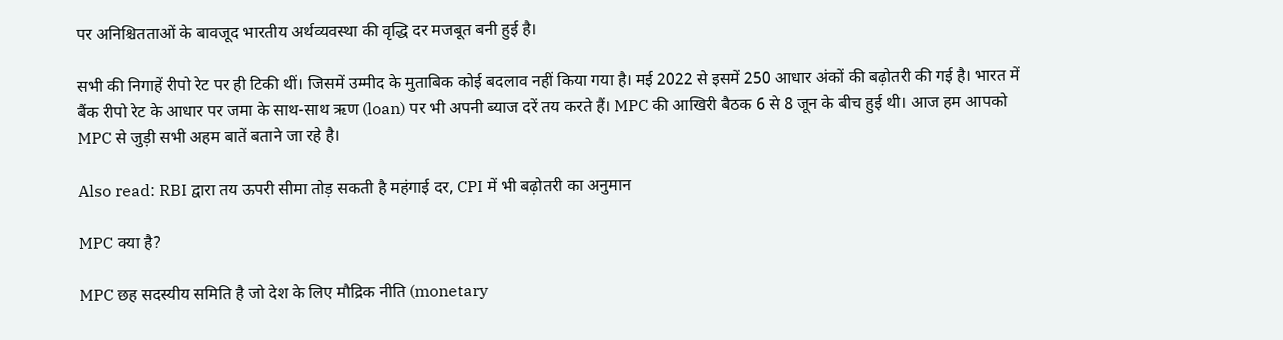पर अनिश्चितताओं के बावजूद भारतीय अर्थव्यवस्था की वृद्धि दर मजबूत बनी हुई है।

सभी की निगाहें रीपो रेट पर ही टिकी थीं। जिसमें उम्मीद के मुताबिक कोई बदलाव नहीं किया गया है। मई 2022 से इसमें 250 आधार अंकों की बढ़ोतरी की गई है। भारत में बैंक रीपो रेट के आधार पर जमा के साथ-साथ ऋण (loan) पर भी अपनी ब्याज दरें तय करते हैं। MPC की आखिरी बैठक 6 से 8 जून के बीच हुई थी। आज हम आपको MPC से जुड़ी सभी अहम बातें बताने जा रहे है।

Also read: RBI द्वारा तय ऊपरी सीमा तोड़ सकती है महंगाई दर, CPI में भी बढ़ोतरी का अनुमान

MPC क्या है?

MPC छह सदस्यीय समिति है जो देश के लिए मौद्रिक नीति (monetary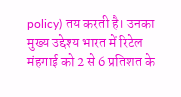policy) तय करती है। उनका मुख्य उद्देश्य भारत में रिटेल मंहगाई को 2 से 6 प्रतिशत के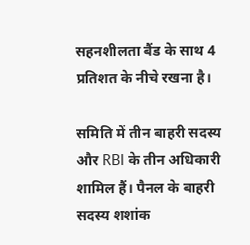सहनशीलता बैंड के साथ 4 प्रतिशत के नीचे रखना है।

समिति में तीन बाहरी सदस्य और RBI के तीन अधिकारी शामिल हैं। पैनल के बाहरी सदस्य शशांक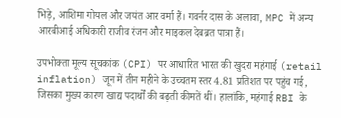भिड़े, आशिमा गोयल और जयंत आर वर्मा हैं। गवर्नर दास के अलावा, MPC में अन्य आरबीआई अधिकारी राजीव रंजन और माइकल देबब्रत पात्रा हैं।

उपभोक्ता मूल्य सूचकांक (CPI) पर आधारित भारत की खुदरा महंगाई (retail inflation) जून में तीन महीने के उच्चतम स्तर 4.81 प्रतिशत पर पहुंच गई, जिसका मुख्य कारण खाद्य पदार्थों की बढ़ती कीमतें थीं। हालांकि, महंगाई RBI के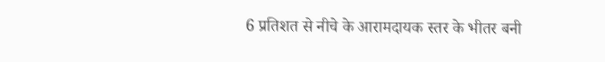6 प्रतिशत से नीचे के आरामदायक स्तर के भीतर बनी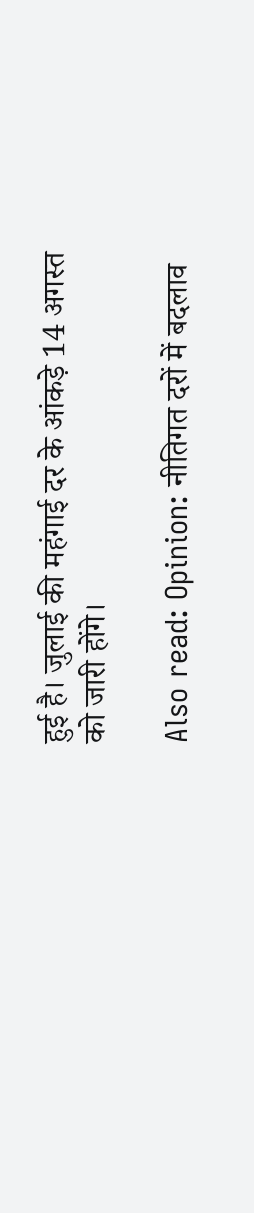हुई है। जुलाई की महंगाई दर के आंकड़े 14 अगस्त को जारी होंगे।

Also read: Opinion: नीतिगत दरों में बदलाव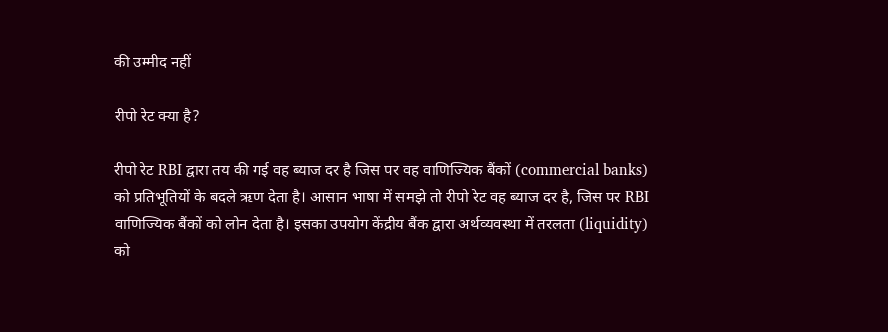की उम्मीद नहीं

रीपो रेट क्या है?

रीपो रेट RBI द्वारा तय की गई वह ब्याज दर है जिस पर वह वाणिज्यिक बैंकों (commercial banks) को प्रतिभूतियों के बदले ऋण देता है। आसान भाषा में समझे तो रीपो रेट वह ब्याज दर है, जिस पर RBI वाणिज्यिक बैंकों को लोन देता है। इसका उपयोग केंद्रीय बैंक द्वारा अर्थव्यवस्था में तरलता (liquidity) को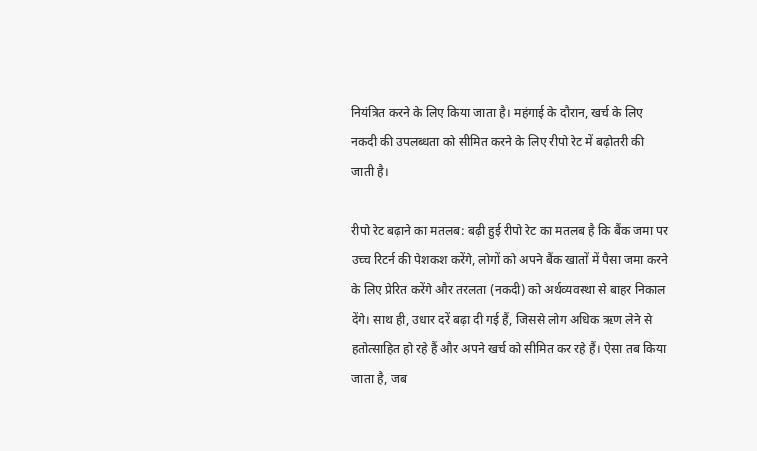नियंत्रित करने के लिए किया जाता है। महंगाई के दौरान, खर्च के लिए नकदी की उपलब्धता को सीमित करने के लिए रीपो रेट में बढ़ोतरी की जाती है।

रीपो रेट बढ़ाने का मतलब: बढ़ी हुई रीपो रेट का मतलब है कि बैंक जमा पर उच्च रिटर्न की पेशकश करेंगे, लोगों को अपने बैंक खातों में पैसा जमा करने के लिए प्रेरित करेंगे और तरलता (नकदी) को अर्थव्यवस्था से बाहर निकाल देंगे। साथ ही, उधार दरें बढ़ा दी गई हैं, जिससे लोग अधिक ऋण लेने से हतोत्साहित हो रहे हैं और अपने खर्च को सीमित कर रहे हैं। ऐसा तब किया जाता है, जब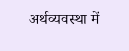अर्थव्यवस्था में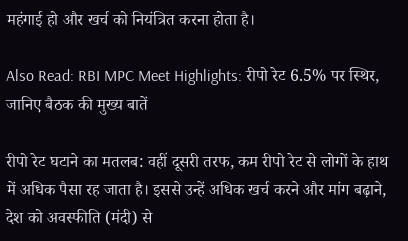महंगाई हो और खर्च को नियंत्रित करना होता है।

Also Read: RBI MPC Meet Highlights: रीपो रेट 6.5% पर स्थिर, जानिए बैठक की मुख्य बातें

रीपो रेट घटाने का मतलब: वहीं दूसरी तरफ, कम रीपो रेट से लोगों के हाथ में अधिक पैसा रह जाता है। इससे उन्हें अधिक खर्च करने और मांग बढ़ाने, देश को अवस्फीति (मंदी) से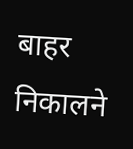बाहर निकालने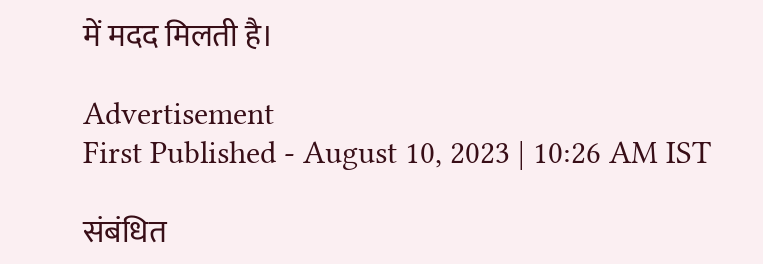में मदद मिलती है।

Advertisement
First Published - August 10, 2023 | 10:26 AM IST

संबंधित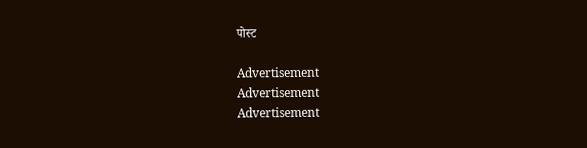पोस्ट

Advertisement
Advertisement
Advertisement